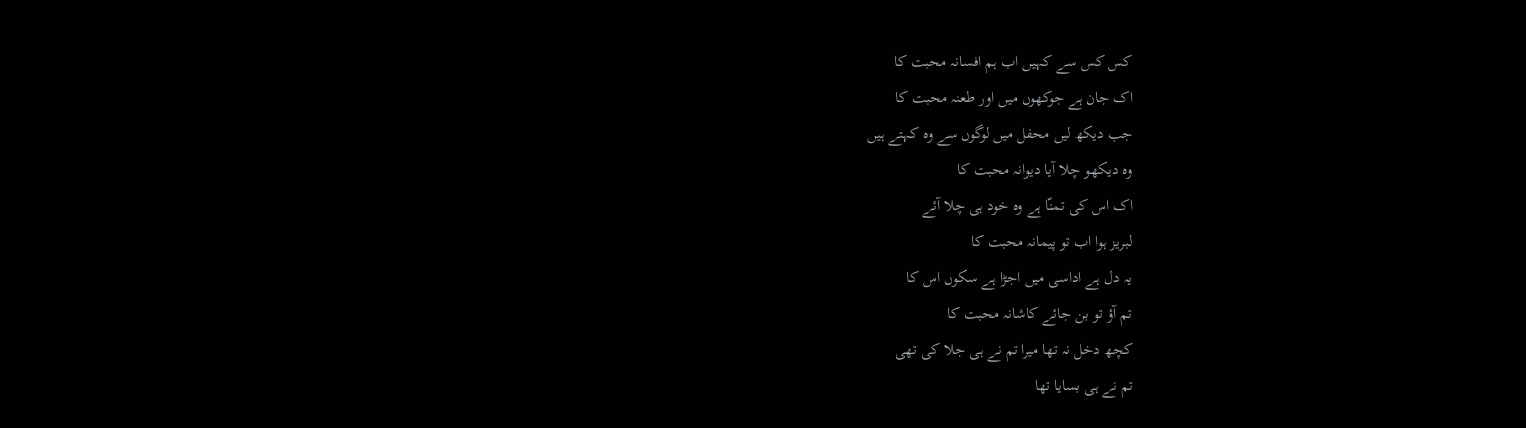کس کس سے کہیں اب ہم افسانہ محبت کا
اک جان ہے جوکھوں میں اور طعنہ محبت کا
جب دیکھ لیں محفل میں لوگوں سے وہ کہتے ہیں
وہ دیکھو چلا آیا دیوانہ محبت کا
اک اس کی تمنّا ہے وہ خود ہی چلا آئے
لبریز ہوا اب تو پیمانہ محبت کا
یہ دل ہے اداسی میں اجڑا ہے سکوں اس کا
تم آؤ تو بن جائے کاشانہ محبت کا
کچھ دخل نہ تھا میرا تم نے ہی جلا کی تھی
تم نے ہی بسایا تھا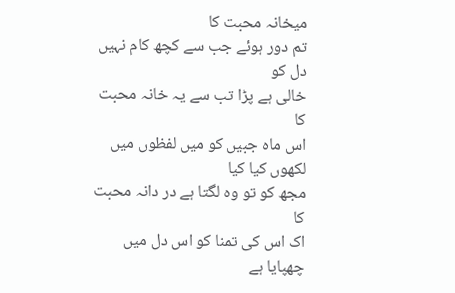میخانہ محبت کا
تم دور ہوئے جب سے کچھ کام نہیں دل کو
خالی ہے پڑا تب سے یہ خانہ محبت کا
اس ماہ جبیں کو میں لفظوں میں لکھوں کیا کیا
مجھ کو تو وہ لگتا ہے در دانہ محبت کا
اک اس کی تمنا کو اس دل میں چھپایا ہے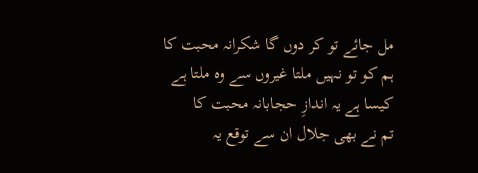مل جائے تو کر دوں گا شکرانہ محبت کا
ہم کو تو نہیں ملتا غیروں سے وہ ملتا ہے
کیسا ہے یہ اندازِ حجابانہ محبت کا
تم نے بھی جلال ان سے توقع یہ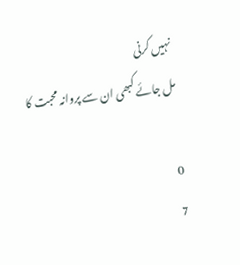نہیں کرنی
مل جائے کبھی ان سے پروانہ محبت کا

0
7